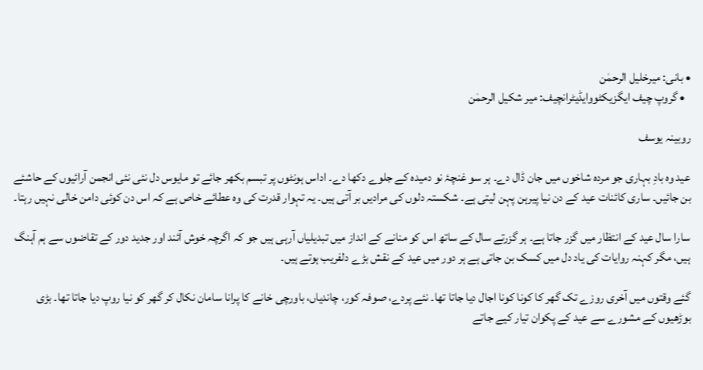• بانی: میرخلیل الرحمٰن
  • گروپ چیف ایگزیکٹووایڈیٹرانچیف: میر شکیل الرحمٰن

روبینہ یوسف

عید وہ بادِ بہاری جو مردہ شاخوں میں جان ڈال دے۔ ہر سو غنچۂ نو دمیدہ کے جلوے دکھا دے۔ اداس ہونٹوں پر تبسم بکھر جائے تو مایوس دل نئی نئی انجمن آرائیوں کے حاشئے بن جائیں۔ ساری کائنات عید کے دن نیا پیرہن پہن لیتی ہے۔ شکستہ دلوں کی مرادیں بر آتی ہیں۔ یہ تہوار قدرت کی وہ عطائے خاص ہے کہ اس دن کوئی دامن خالی نہیں رہتا۔

سارا سال عید کے انتظار میں گزر جاتا ہے۔ ہر گزرتے سال کے ساتھ اس کو منانے کے انداز میں تبدیلیاں آرہی ہیں جو کہ اگرچہ خوش آئند اور جدید دور کے تقاضوں سے ہم آہنگ ہیں، مگر کہنہ روایات کی یاد دل میں کسک بن جاتی ہے ہر دور میں عید کے نقش بڑے دلفریب ہوتے ہیں۔

گئے وقتوں میں آخری روزے تک گھر کا کونا کونا اجال دیا جاتا تھا۔ نئے پردے، صوفہ کور، چاندیاں، باورچی خانے کا پرانا سامان نکال کر گھر کو نیا روپ دیا جاتا تھا۔ بڑی بوڑھیوں کے مشورے سے عید کے پکوان تیار کیے جاتے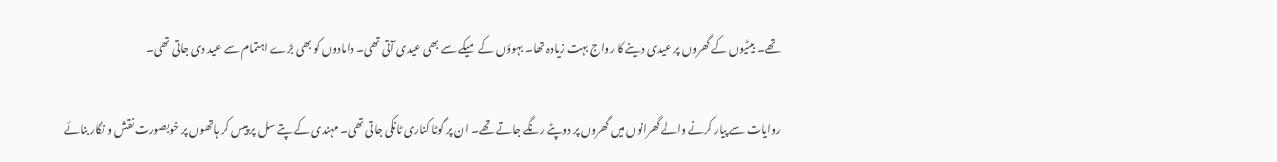تھے۔ بیٹیوں کے گھروں پر عیدی دینے کا رواج بہت زیادہ تھا۔ بہوؤں کے میکے سے بھی عیدی آتی تھی۔ دامادوں کو بھی بڑے اہتمام سے عید دی جاتی تھی۔

روایات سے پیار کرنے والے گھرانوں میں گھروں پر دوپٹے رنگے جاتے تھے۔ ان پر گوٹا کناری ٹانکی جاتی تھی۔ مہندی کے پتے سل پر پیس کر ہاتھوں پر خوبصورت نقش و نگار بنائے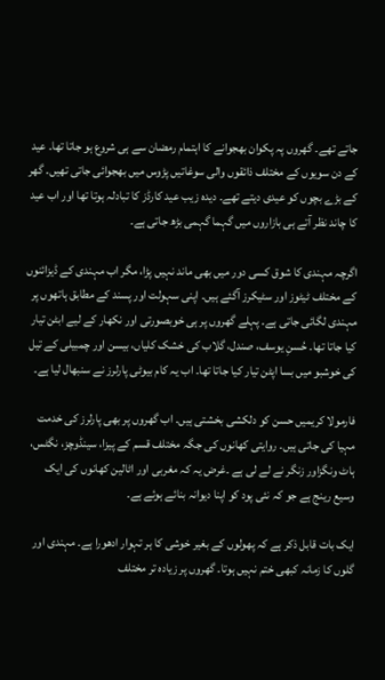جاتے تھے۔ گھروں پہ پکوان بھجوانے کا اہتمام رمضان سے ہی شروع ہو جاتا تھا۔ عید کے دن سویوں کے مختلف ذائقوں والی سوغاتیں پڑوس میں بھجوائی جاتی تھیں۔ گھر کے بڑے بچوں کو عیدی دیتے تھے۔ دیدہ زیب عید کارڈز کا تبادلہ ہوتا تھا اور اب عید کا چاند نظر آتے ہی بازاروں میں گہما گہمی بڑھ جاتی ہے۔

اگرچہ مہندی کا شوق کسی دور میں بھی ماند نہیں پڑا، مگر اب مہندی کے ڈیزائنوں کے مختلف ٹیٹوز اور سٹیکرز آگئے ہیں۔ اپنی سہولت اور پسند کے مطابق ہاتھوں پر مہندی لگائی جاتی ہے۔ پہلے گھروں پر ہی خوبصورتی اور نکھار کے لیے ابٹن تیار کیا جاتا تھا۔ حُسنِ یوسف، صندل، گلاب کی خشک کلیاں، بیسن اور چمبیلی کے تیل کی خوشبو میں بسا اپٹن تیار کیا جاتا تھا۔ اب یہ کام بیوٹی پارلرز نے سنبھال لیا ہے۔

فارمولا کریمیں حسن کو دلکشی بخشتی ہیں۔ اب گھروں پر بھی پارلرز کی خدمت مہیا کی جاتی ہیں۔ روایتی کھانوں کی جگہ مختلف قسم کے پیزا، سینڈوچز، نگٹس، ہاٹ ونگزاور زنگر نے لے لی ہے ۔غرض یہ کہ مغربی اور اٹالین کھانوں کی ایک وسیع رینج ہے جو کہ نئی پود کو اپنا دیوانہ بنائے ہوئے ہے۔

ایک بات قابل ذکر ہے کہ پھولوں کے بغیر خوشی کا ہر تہوار ادھورا ہے۔ مہندی اور گلوں کا زمانہ کبھی ختم نہیں ہوتا۔ گھروں پر زیادہ تر مختلف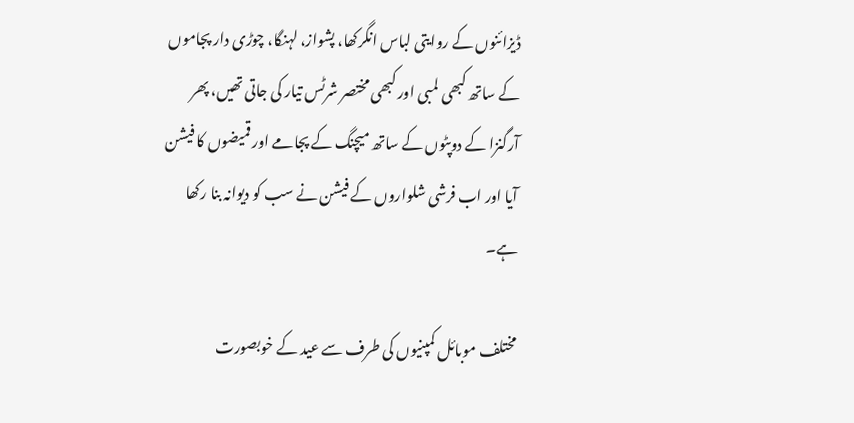ڈیزائنوں کے روایتی لباس انگرکھا، پشواز، لہنگا، چوڑی دار پجاموں کے ساتھ کبھی لمبی اور کبھی مختصر شرٹس تیار کی جاتی تھیں، پھر آرگنزا کے دوپٹوں کے ساتھ میچنگ کے پجامے اور قمیضوں کا فیشن آیا اور اب فرشی شلواروں کے فیشن نے سب کو دیوانہ بنا رکھا ہے۔

مختلف موبائل کمپنیوں کی طرف سے عید کے خوبصورت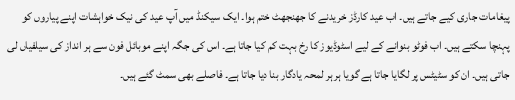پیغامات جاری کیے جاتے ہیں۔ اب عید کارڈز خریدنے کا جھنجھٹ ختم ہوا۔ ایک سیکنڈ میں آپ عید کی نیک خواہشات اپنے پیاروں کو پہنچا سکتے ہیں۔ اب فوٹو بنوانے کے لیے اسٹوڈیوز کا رخ بہت کم کیا جاتا ہے۔ اس کی جگہ اپنے موبائل فون سے ہر انداز کی سیلفیاں لی جاتی ہیں۔ ان کو سٹیٹس پر لگایا جاتا ہے گویا ہر ہر لمحہ یادگار بنا دیا جاتا ہے۔ فاصلے بھی سمٹ گئے ہیں۔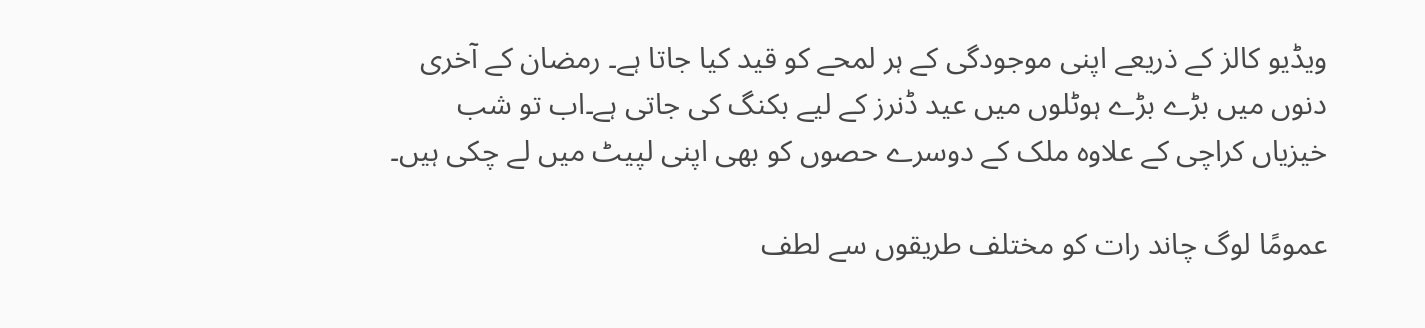ویڈیو کالز کے ذریعے اپنی موجودگی کے ہر لمحے کو قید کیا جاتا ہے۔ رمضان کے آخری دنوں میں بڑے بڑے ہوٹلوں میں عید ڈنرز کے لیے بکنگ کی جاتی ہے۔اب تو شب خیزیاں کراچی کے علاوہ ملک کے دوسرے حصوں کو بھی اپنی لپیٹ میں لے چکی ہیں۔

عمومًا لوگ چاند رات کو مختلف طریقوں سے لطف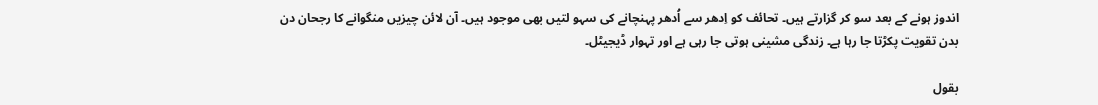اندوز ہونے کے بعد سو کر گزارتے ہیں۔ تحائف کو اِدھر سے اُدھر پہنچانے کی سہو لتیں بھی موجود ہیں۔ آن لائن چیزیں منگوانے کا رجحان دن بدن تقویت پکڑتا جا رہا ہے۔ زندگی مشینی ہوتی جا رہی ہے اور تہوار ڈیجیٹل۔

بقول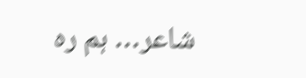شاعر… ہم رہ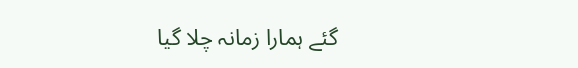گئے ہمارا زمانہ چلا گیا